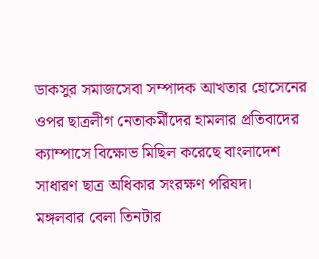ডাকসুর সমাজসেবা সম্পাদক আখতার হোসেনের ওপর ছাত্রলীগ নেতাকর্মীদের হামলার প্রতিবাদের ক্যাম্পাসে বিক্ষোভ মিছিল করেছে বাংলাদেশ সাধারণ ছাত্র অধিকার সংরক্ষণ পরিষদ।
মঙ্গলবার বেলা তিনটার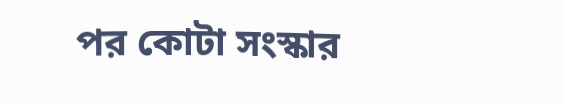পর কোটা সংস্কার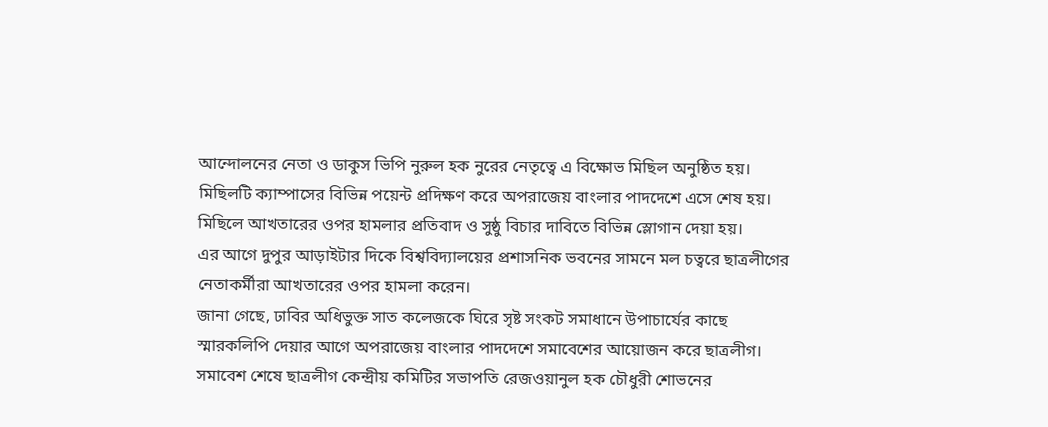আন্দোলনের নেতা ও ডাকুস ভিপি নুরুল হক নুরের নেতৃত্বে এ বিক্ষোভ মিছিল অনুষ্ঠিত হয়।
মিছিলটি ক্যাম্পাসের বিভিন্ন পয়েন্ট প্রদিক্ষণ করে অপরাজেয় বাংলার পাদদেশে এসে শেষ হয়। মিছিলে আখতারের ওপর হামলার প্রতিবাদ ও সুষ্ঠু বিচার দাবিতে বিভিন্ন স্লোগান দেয়া হয়।
এর আগে দুপুর আড়াইটার দিকে বিশ্ববিদ্যালয়ের প্রশাসনিক ভবনের সামনে মল চত্বরে ছাত্রলীগের নেতাকর্মীরা আখতারের ওপর হামলা করেন।
জানা গেছে, ঢাবির অধিভুক্ত সাত কলেজকে ঘিরে সৃষ্ট সংকট সমাধানে উপাচার্যের কাছে স্মারকলিপি দেয়ার আগে অপরাজেয় বাংলার পাদদেশে সমাবেশের আয়োজন করে ছাত্রলীগ।
সমাবেশ শেষে ছাত্রলীগ কেন্দ্রীয় কমিটির সভাপতি রেজওয়ানুল হক চৌধুরী শোভনের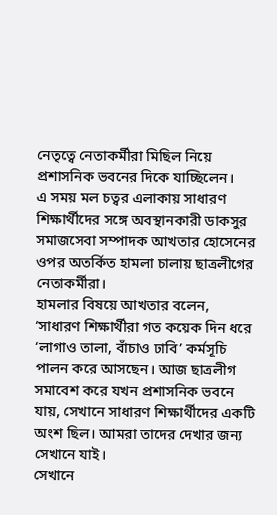নেতৃত্বে নেতাকর্মীরা মিছিল নিয়ে প্রশাসনিক ভবনের দিকে যাচ্ছিলেন।
এ সময় মল চত্বর এলাকায় সাধারণ শিক্ষার্থীদের সঙ্গে অবস্থানকারী ডাকসুর সমাজসেবা সম্পাদক আখতার হোসেনের ওপর অতর্কিত হামলা চালায় ছাত্রলীগের নেতাকর্মীরা।
হামলার বিষয়ে আখতার বলেন, ‘সাধারণ শিক্ষার্থীরা গত কয়েক দিন ধরে ‘লাগাও তালা, বাঁচাও ঢাবি’ কর্মসূচি পালন করে আসছেন। আজ ছাত্রলীগ সমাবেশ করে যখন প্রশাসনিক ভবনে যায়, সেখানে সাধারণ শিক্ষার্থীদের একটি অংশ ছিল। আমরা তাদের দেখার জন্য সেখানে যাই।
সেখানে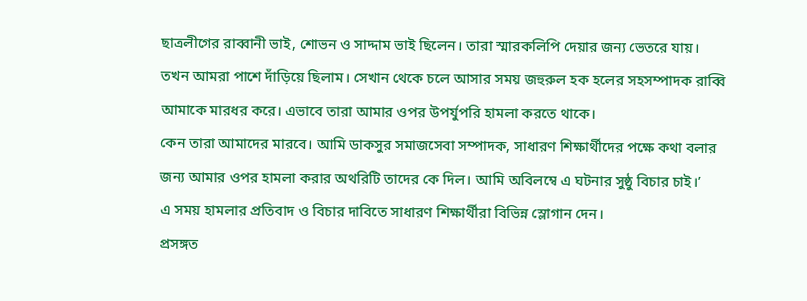ছাত্রলীগের রাব্বানী ভাই, শোভন ও সাদ্দাম ভাই ছিলেন। তারা স্মারকলিপি দেয়ার জন্য ভেতরে যায়। তখন আমরা পাশে দাঁড়িয়ে ছিলাম। সেখান থেকে চলে আসার সময় জহুরুল হক হলের সহসম্পাদক রাব্বি আমাকে মারধর করে। এভাবে তারা আমার ওপর উপর্যুপরি হামলা করতে থাকে।
কেন তারা আমাদের মারবে। আমি ডাকসুর সমাজসেবা সম্পাদক, সাধারণ শিক্ষার্থীদের পক্ষে কথা বলার জন্য আমার ওপর হামলা করার অথরিটি তাদের কে দিল। আমি অবিলম্বে এ ঘটনার সুষ্ঠু বিচার চাই।’
এ সময় হামলার প্রতিবাদ ও বিচার দাবিতে সাধারণ শিক্ষার্থীরা বিভিন্ন স্লোগান দেন।
প্রসঙ্গত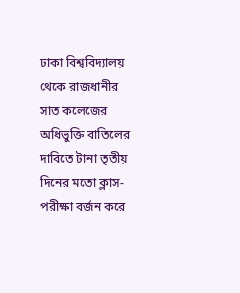ঢাকা বিশ্ববিদ্যালয় থেকে রাজধানীর সাত কলেজের অধিভুক্তি বাতিলের দাবিতে টানা তৃতীয় দিনের মতো ক্লাস-পরীক্ষা বর্জন করে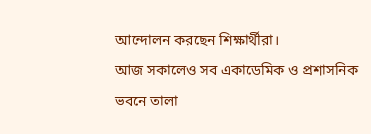আন্দোলন করছেন শিক্ষার্থীরা।
আজ সকালেও সব একাডেমিক ও প্রশাসনিক ভবনে তালা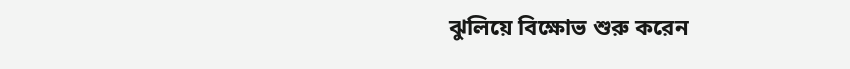ঝুলিয়ে বিক্ষোভ শুরু করেন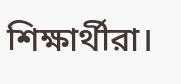শিক্ষার্থীরা।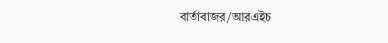বার্তাবাজর/আরএইচ